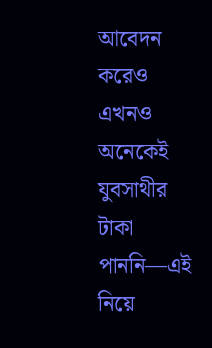আবেদন করেও এখনও অনেকেই যুবসাথীর টাকা পাননি—এই নিয়ে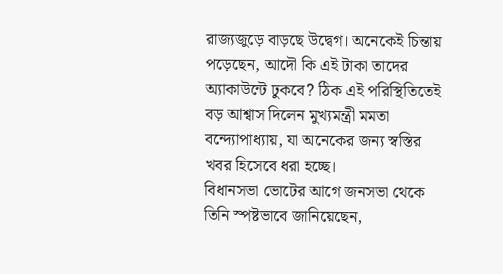রাজ্যজুড়ে বাড়ছে উদ্বেগ। অনেকেই চিন্তায় পড়েছেন, আদৌ কি এই টাকা তাদের অ্যাকাউন্টে ঢুকবে? ঠিক এই পরিস্থিতিতেই বড় আশ্বাস দিলেন মুখ্যমন্ত্রী মমতা বন্দ্যোপাধ্যায়, যা অনেকের জন্য স্বস্তির খবর হিসেবে ধরা হচ্ছে।
বিধানসভা ভোটের আগে জনসভা থেকে তিনি স্পষ্টভাবে জানিয়েছেন,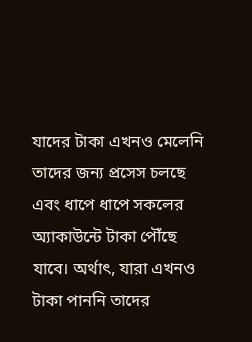যাদের টাকা এখনও মেলেনি তাদের জন্য প্রসেস চলছে এবং ধাপে ধাপে সকলের অ্যাকাউন্টে টাকা পৌঁছে যাবে। অর্থাৎ, যারা এখনও টাকা পাননি তাদের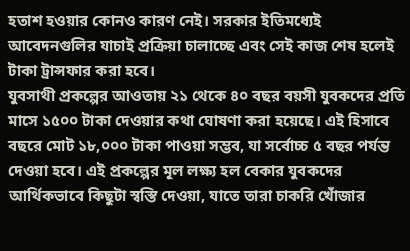হতাশ হওয়ার কোনও কারণ নেই। সরকার ইতিমধ্যেই আবেদনগুলির যাচাই প্রক্রিয়া চালাচ্ছে এবং সেই কাজ শেষ হলেই টাকা ট্রান্সফার করা হবে।
যুবসাথী প্রকল্পের আওতায় ২১ থেকে ৪০ বছর বয়সী যুবকদের প্রতি মাসে ১৫০০ টাকা দেওয়ার কথা ঘোষণা করা হয়েছে। এই হিসাবে বছরে মোট ১৮,০০০ টাকা পাওয়া সম্ভব, যা সর্বোচ্চ ৫ বছর পর্যন্ত দেওয়া হবে। এই প্রকল্পের মূল লক্ষ্য হল বেকার যুবকদের আর্থিকভাবে কিছুটা স্বস্তি দেওয়া, যাতে তারা চাকরি খোঁজার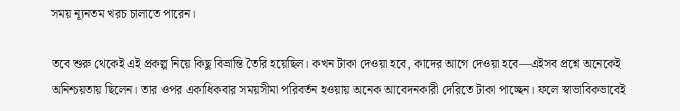সময় ন্যূনতম খরচ চালাতে পারেন।

তবে শুরু থেকেই এই প্রকল্প নিয়ে কিছু বিভ্রান্তি তৈরি হয়েছিল। কখন টাকা দেওয়া হবে, কাদের আগে দেওয়া হবে—এইসব প্রশ্নে অনেকেই অনিশ্চয়তায় ছিলেন। তার ওপর একাধিকবার সময়সীমা পরিবর্তন হওয়ায় অনেক আবেদনকারী দেরিতে টাকা পাচ্ছেন। ফলে স্বাভাবিকভাবেই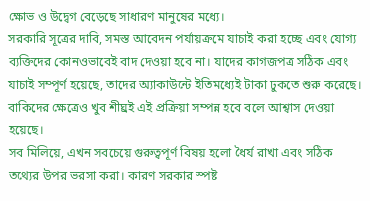ক্ষোভ ও উদ্বেগ বেড়েছে সাধারণ মানুষের মধ্যে।
সরকারি সূত্রের দাবি, সমস্ত আবেদন পর্যায়ক্রমে যাচাই করা হচ্ছে এবং যোগ্য ব্যক্তিদের কোনওভাবেই বাদ দেওয়া হবে না। যাদের কাগজপত্র সঠিক এবং যাচাই সম্পূর্ণ হয়েছে, তাদের অ্যাকাউন্টে ইতিমধ্যেই টাকা ঢুকতে শুরু করেছে। বাকিদের ক্ষেত্রেও খুব শীঘ্রই এই প্রক্রিয়া সম্পন্ন হবে বলে আশ্বাস দেওয়া হয়েছে।
সব মিলিয়ে, এখন সবচেয়ে গুরুত্বপূর্ণ বিষয় হলো ধৈর্য রাখা এবং সঠিক তথ্যের উপর ভরসা করা। কারণ সরকার স্পষ্ট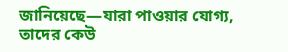জানিয়েছে—যারা পাওয়ার যোগ্য, তাদের কেউ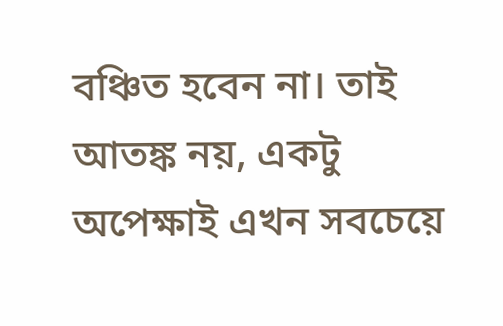বঞ্চিত হবেন না। তাই আতঙ্ক নয়, একটু অপেক্ষাই এখন সবচেয়ে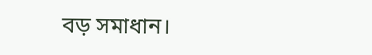বড় সমাধান।